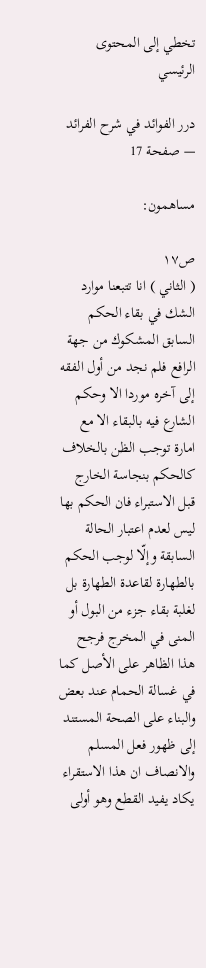تخطي إلى المحتوى الرئيسي

درر الفوائد في شرح الفرائد — صفحة 17

مساهمون:

ص١٧
( الثاني ) انا تتبعنا موارد الشك في بقاء الحكم السابق المشكوك من جهة الرافع فلم نجد من أول الفقه إلى آخره موردا الا وحكم الشارع فيه بالبقاء الا مع امارة توجب الظن بالخلاف كالحكم بنجاسة الخارج قبل الاستبراء فان الحكم بها ليس لعدم اعتبار الحالة السابقة وإلّا لوجب الحكم بالطهارة لقاعدة الطهارة بل لغلبة بقاء جزء من البول أو المنى في المخرج فرجح هذا الظاهر على الأصل كما في غسالة الحمام عند بعض والبناء على الصحة المستند إلى ظهور فعل المسلم والانصاف ان هذا الاستقراء يكاد يفيد القطع وهو أولى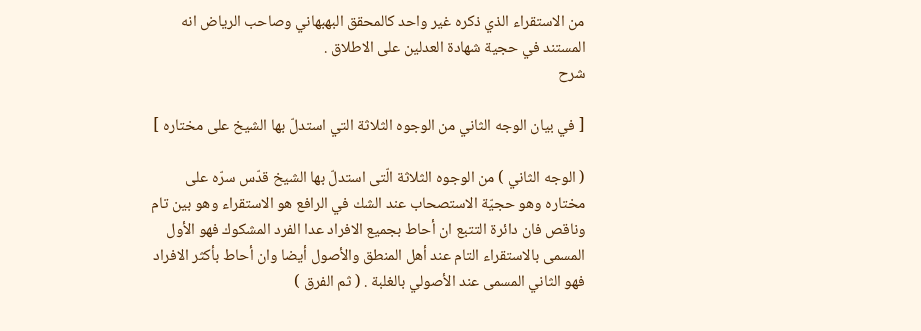من الاستقراء الذي ذكره غير واحد كالمحقق البهبهاني وصاحب الرياض انه المستند في حجية شهادة العدلين على الاطلاق .
شرح

[ في بيان الوجه الثاني من الوجوه الثلاثة التي استدلّ بها الشيخ على مختاره ]

( الوجه الثاني ) من الوجوه الثلاثة الّتى استدلّ بها الشيخ قدّس سرّه على مختاره وهو حجيّة الاستصحاب عند الشك في الرافع هو الاستقراء وهو بين تام وناقص فان دائرة التتبع ان أحاط بجميع الافراد عدا الفرد المشكوك فهو الأول المسمى بالاستقراء التام عند أهل المنطق والأصول أيضا وان أحاط بأكثر الافراد فهو الثاني المسمى عند الأصولي بالغلبة . ( ثم الفرق )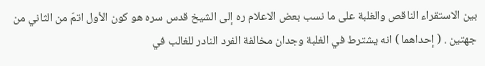بين الاستقراء الناقص والغلبة على ما نسب بعض الاعلام ره إلى الشيخ قدس سره هو كون الأول اتمّ من الثاني من جهتين . ( إحداهما ) انه يشترط في الغلبة وجدان مخالفة الفرد النادر للغالب في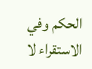الحكم وفي الاستقراء لا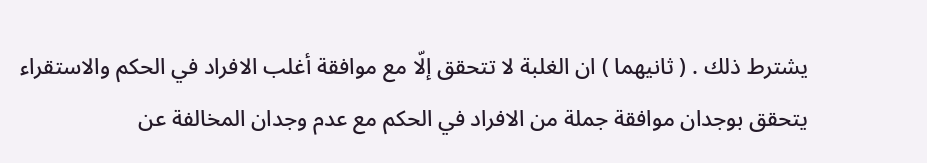يشترط ذلك . ( ثانيهما ) ان الغلبة لا تتحقق إلّا مع موافقة أغلب الافراد في الحكم والاستقراء يتحقق بوجدان موافقة جملة من الافراد في الحكم مع عدم وجدان المخالفة عن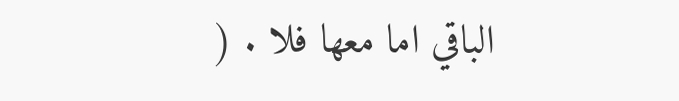الباقي اما معها فلا . (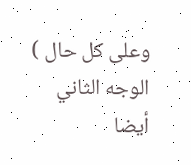وعلى كل حال ) الوجه الثاني أيضا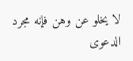لا يخلو عن وهن فإنه مجرد الدعوى